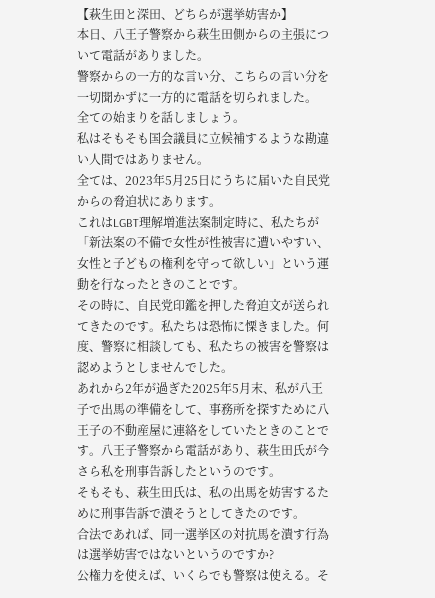【萩生田と深田、どちらが選挙妨害か】
本日、八王子警察から萩生田側からの主張について電話がありました。
警察からの一方的な言い分、こちらの言い分を一切聞かずに一方的に電話を切られました。
全ての始まりを話しましょう。
私はそもそも国会議員に立候補するような勘違い人間ではありません。
全ては、2023年5月25日にうちに届いた自民党からの脅迫状にあります。
これはLGBT理解増進法案制定時に、私たちが「新法案の不備で女性が性被害に遭いやすい、女性と子どもの権利を守って欲しい」という運動を行なったときのことです。
その時に、自民党印鑑を押した脅迫文が送られてきたのです。私たちは恐怖に慄きました。何度、警察に相談しても、私たちの被害を警察は認めようとしませんでした。
あれから2年が過ぎた2025年5月末、私が八王子で出馬の準備をして、事務所を探すために八王子の不動産屋に連絡をしていたときのことです。八王子警察から電話があり、萩生田氏が今さら私を刑事告訴したというのです。
そもそも、萩生田氏は、私の出馬を妨害するために刑事告訴で潰そうとしてきたのです。
合法であれば、同一選挙区の対抗馬を潰す行為は選挙妨害ではないというのですか?
公権力を使えば、いくらでも警察は使える。そ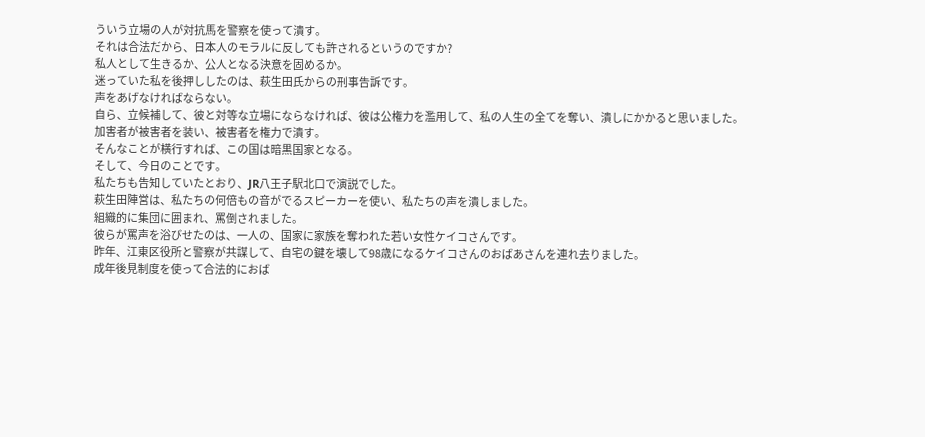ういう立場の人が対抗馬を警察を使って潰す。
それは合法だから、日本人のモラルに反しても許されるというのですか?
私人として生きるか、公人となる決意を固めるか。
迷っていた私を後押ししたのは、萩生田氏からの刑事告訴です。
声をあげなければならない。
自ら、立候補して、彼と対等な立場にならなければ、彼は公権力を濫用して、私の人生の全てを奪い、潰しにかかると思いました。
加害者が被害者を装い、被害者を権力で潰す。
そんなことが横行すれば、この国は暗黒国家となる。
そして、今日のことです。
私たちも告知していたとおり、JR八王子駅北口で演説でした。
萩生田陣営は、私たちの何倍もの音がでるスピーカーを使い、私たちの声を潰しました。
組織的に集団に囲まれ、罵倒されました。
彼らが罵声を浴びせたのは、一人の、国家に家族を奪われた若い女性ケイコさんです。
昨年、江東区役所と警察が共謀して、自宅の鍵を壊して98歳になるケイコさんのおばあさんを連れ去りました。
成年後見制度を使って合法的におば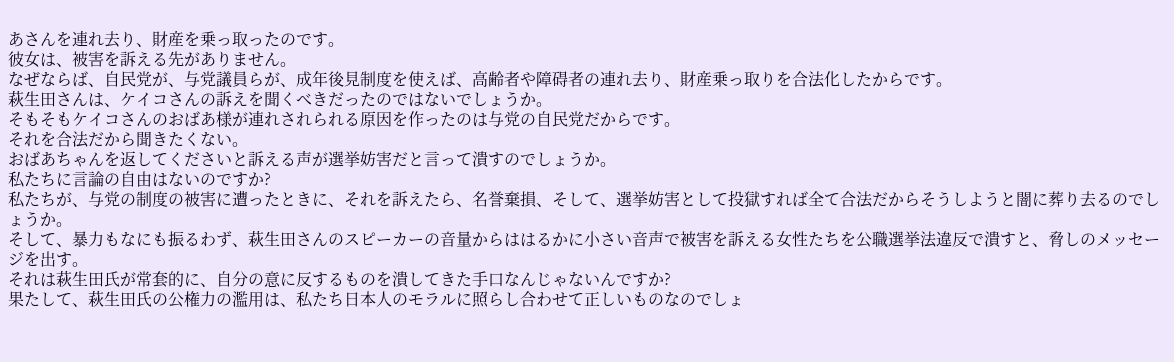あさんを連れ去り、財産を乗っ取ったのです。
彼女は、被害を訴える先がありません。
なぜならば、自民党が、与党議員らが、成年後見制度を使えば、高齢者や障碍者の連れ去り、財産乗っ取りを合法化したからです。
萩生田さんは、ケイコさんの訴えを聞くべきだったのではないでしょうか。
そもそもケイコさんのおばあ様が連れされられる原因を作ったのは与党の自民党だからです。
それを合法だから聞きたくない。
おばあちゃんを返してくださいと訴える声が選挙妨害だと言って潰すのでしょうか。
私たちに言論の自由はないのですか?
私たちが、与党の制度の被害に遭ったときに、それを訴えたら、名誉棄損、そして、選挙妨害として投獄すれば全て合法だからそうしようと闇に葬り去るのでしょうか。
そして、暴力もなにも振るわず、萩生田さんのスピーカーの音量からははるかに小さい音声で被害を訴える女性たちを公職選挙法違反で潰すと、脅しのメッセージを出す。
それは萩生田氏が常套的に、自分の意に反するものを潰してきた手口なんじゃないんですか?
果たして、萩生田氏の公権力の濫用は、私たち日本人のモラルに照らし合わせて正しいものなのでしょ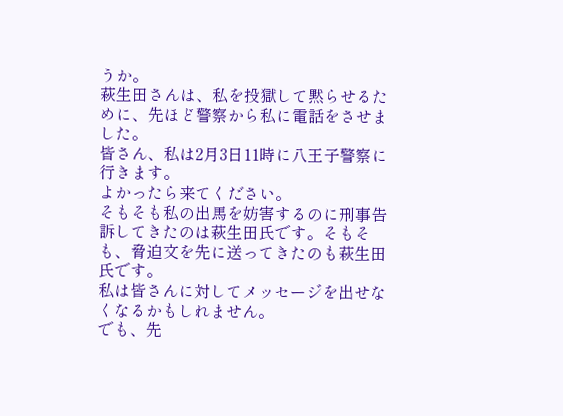うか。
萩生田さんは、私を投獄して黙らせるために、先ほど警察から私に電話をさせました。
皆さん、私は2月3日11時に八王子警察に行きます。
よかったら来てください。
そもそも私の出馬を妨害するのに刑事告訴してきたのは萩生田氏です。そもそも、脅迫文を先に送ってきたのも萩生田氏です。
私は皆さんに対してメッセージを出せなくなるかもしれません。
でも、先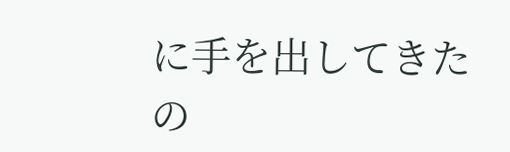に手を出してきたの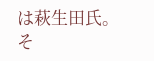は萩生田氏。
そ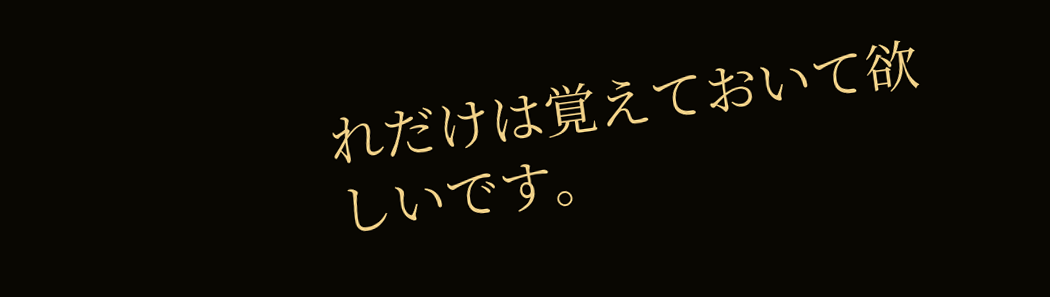れだけは覚えておいて欲しいです。